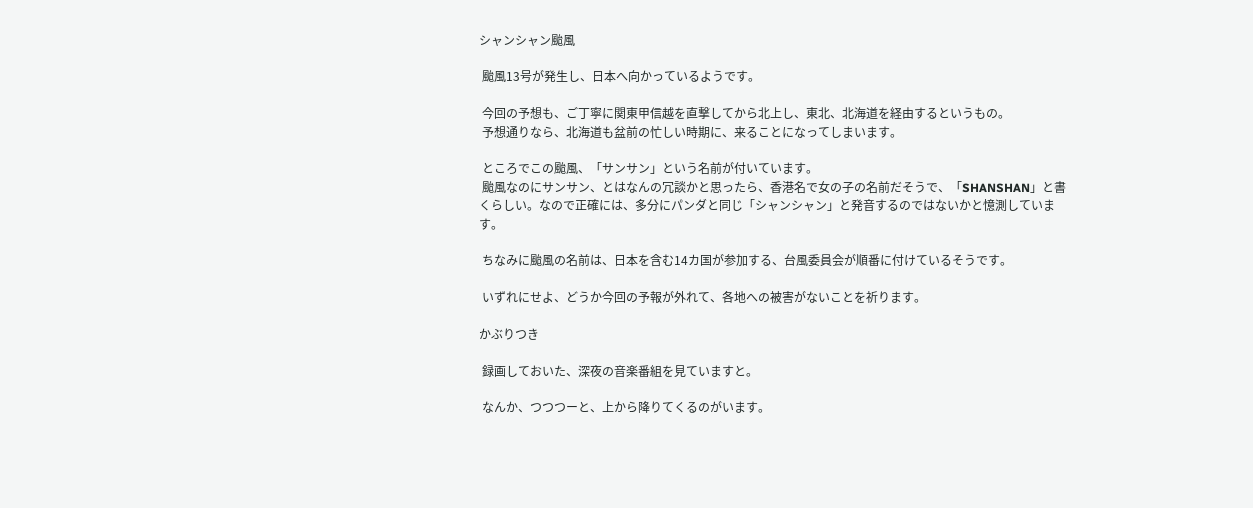シャンシャン颱風

 颱風13号が発生し、日本へ向かっているようです。

 今回の予想も、ご丁寧に関東甲信越を直撃してから北上し、東北、北海道を経由するというもの。
 予想通りなら、北海道も盆前の忙しい時期に、来ることになってしまいます。

 ところでこの颱風、「サンサン」という名前が付いています。
 颱風なのにサンサン、とはなんの冗談かと思ったら、香港名で女の子の名前だそうで、「SHANSHAN」と書くらしい。なので正確には、多分にパンダと同じ「シャンシャン」と発音するのではないかと憶測しています。

 ちなみに颱風の名前は、日本を含む14カ国が参加する、台風委員会が順番に付けているそうです。

 いずれにせよ、どうか今回の予報が外れて、各地への被害がないことを祈ります。

かぶりつき

 録画しておいた、深夜の音楽番組を見ていますと。

 なんか、つつつーと、上から降りてくるのがいます。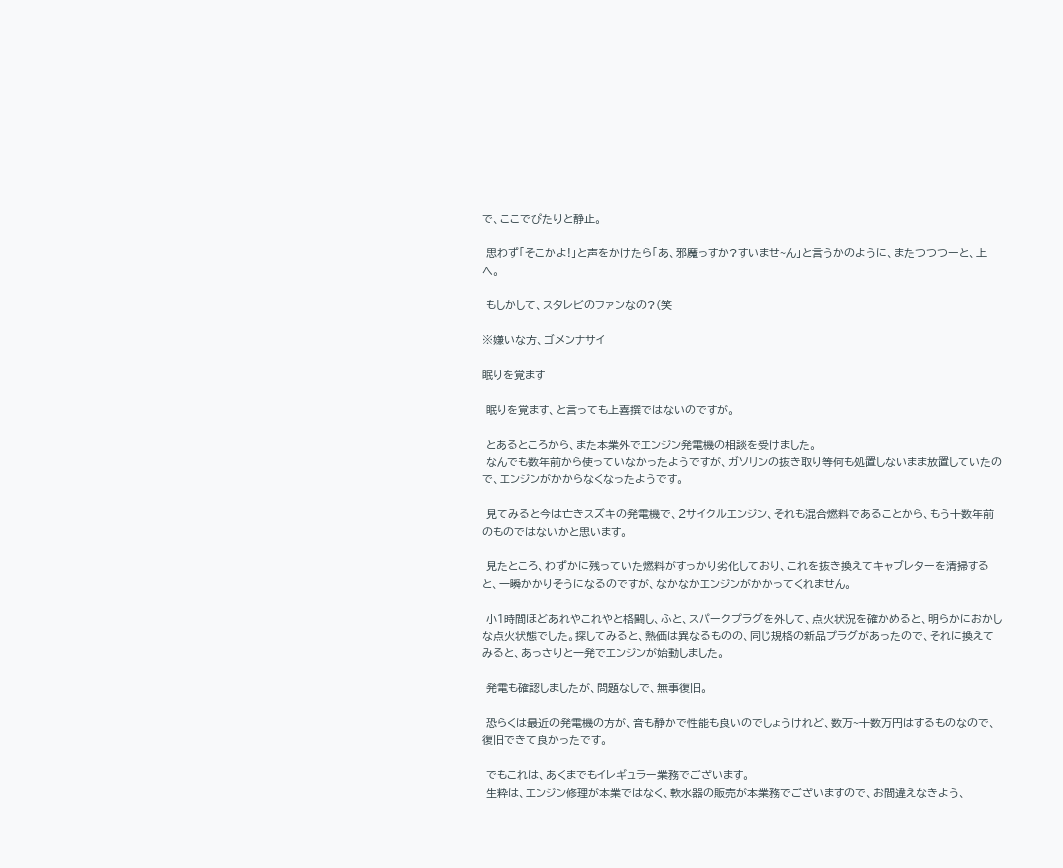で、ここでぴたりと静止。

 思わず「そこかよ!」と声をかけたら「あ、邪魔っすか?すいませ~ん」と言うかのように、またつつつーと、上へ。

 もしかして、スタレビのファンなの?(笑

※嫌いな方、ゴメンナサイ

眠りを覚ます

 眠りを覚ます、と言っても上喜撰ではないのですが。

 とあるところから、また本業外でエンジン発電機の相談を受けました。
 なんでも数年前から使っていなかったようですが、ガソリンの抜き取り等何も処置しないまま放置していたので、エンジンがかからなくなったようです。

 見てみると今は亡きスズキの発電機で、2サイクルエンジン、それも混合燃料であることから、もう十数年前のものではないかと思います。

 見たところ、わずかに残っていた燃料がすっかり劣化しており、これを抜き換えてキャブレターを清掃すると、一瞬かかりそうになるのですが、なかなかエンジンがかかってくれません。

 小1時間ほどあれやこれやと格闘し、ふと、スパークプラグを外して、点火状況を確かめると、明らかにおかしな点火状態でした。探してみると、熱価は異なるものの、同じ規格の新品プラグがあったので、それに換えてみると、あっさりと一発でエンジンが始動しました。

 発電も確認しましたが、問題なしで、無事復旧。

 恐らくは最近の発電機の方が、音も静かで性能も良いのでしょうけれど、数万~十数万円はするものなので、復旧できて良かったです。

 でもこれは、あくまでもイレギュラー業務でございます。
 生粋は、エンジン修理が本業ではなく、軟水器の販売が本業務でございますので、お間違えなきよう、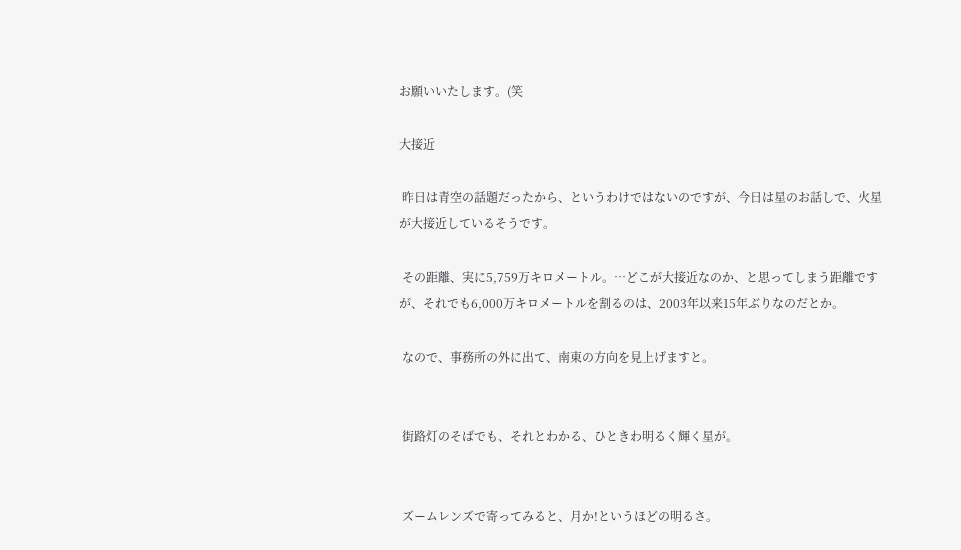お願いいたします。(笑

大接近

 昨日は青空の話題だったから、というわけではないのですが、今日は星のお話しで、火星が大接近しているそうです。

 その距離、実に5,759万キロメートル。…どこが大接近なのか、と思ってしまう距離ですが、それでも6,000万キロメートルを割るのは、2003年以来15年ぶりなのだとか。

 なので、事務所の外に出て、南東の方向を見上げますと。


 街路灯のそばでも、それとわかる、ひときわ明るく輝く星が。


 ズームレンズで寄ってみると、月か!というほどの明るさ。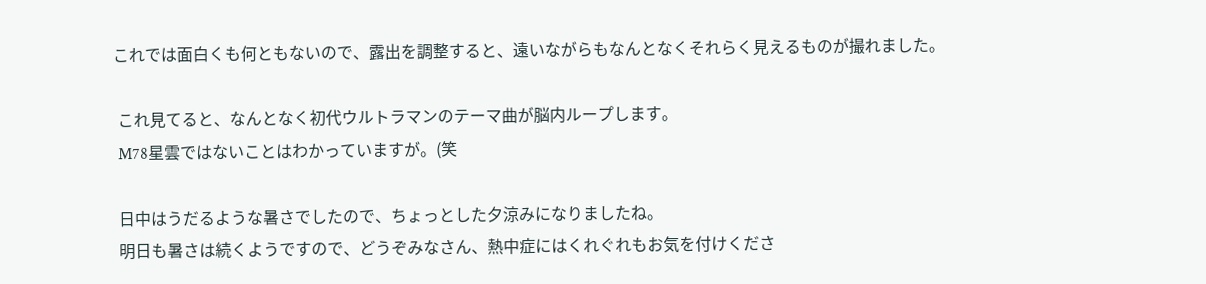これでは面白くも何ともないので、露出を調整すると、遠いながらもなんとなくそれらく見えるものが撮れました。

 これ見てると、なんとなく初代ウルトラマンのテーマ曲が脳内ループします。
 M78星雲ではないことはわかっていますが。(笑

 日中はうだるような暑さでしたので、ちょっとした夕涼みになりましたね。
 明日も暑さは続くようですので、どうぞみなさん、熱中症にはくれぐれもお気を付けくださ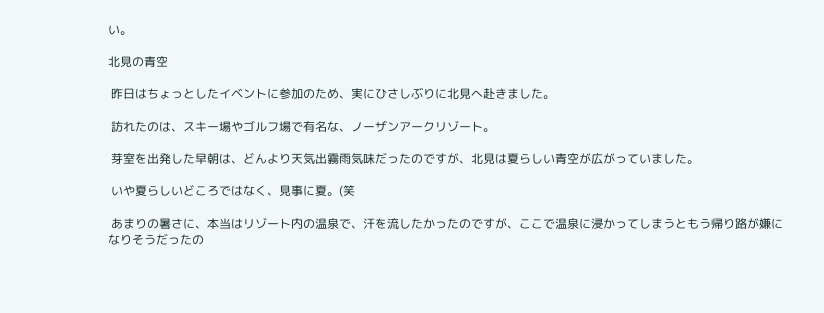い。

北見の青空

 昨日はちょっとしたイベントに参加のため、実にひさしぶりに北見へ赴きました。

 訪れたのは、スキー場やゴルフ場で有名な、ノーザンアークリゾート。

 芽室を出発した早朝は、どんより天気出霧雨気味だったのですが、北見は夏らしい青空が広がっていました。

 いや夏らしいどころではなく、見事に夏。(笑

 あまりの暑さに、本当はリゾート内の温泉で、汗を流したかったのですが、ここで温泉に浸かってしまうともう帰り路が嫌になりそうだったの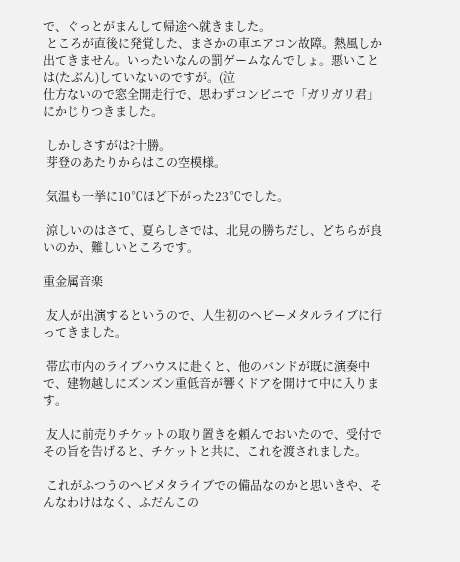で、ぐっとがまんして帰途へ就きました。
 ところが直後に発覚した、まさかの車エアコン故障。熱風しか出てきません。いったいなんの罰ゲームなんでしょ。悪いことは(たぶん)していないのですが。(泣
仕方ないので窓全開走行で、思わずコンビニで「ガリガリ君」にかじりつきました。

 しかしさすがは?十勝。
 芽登のあたりからはこの空模様。

 気温も一挙に10℃ほど下がった23℃でした。

 涼しいのはさて、夏らしさでは、北見の勝ちだし、どちらが良いのか、難しいところです。

重金属音楽

 友人が出演するというので、人生初のヘビーメタルライブに行ってきました。

 帯広市内のライブハウスに赴くと、他のバンドが既に演奏中で、建物越しにズンズン重低音が響くドアを開けて中に入ります。

 友人に前売りチケットの取り置きを頼んでおいたので、受付でその旨を告げると、チケットと共に、これを渡されました。

 これがふつうのヘビメタライブでの備品なのかと思いきや、そんなわけはなく、ふだんこの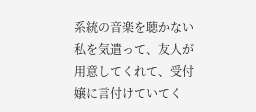系統の音楽を聴かない私を気遣って、友人が用意してくれて、受付嬢に言付けていてく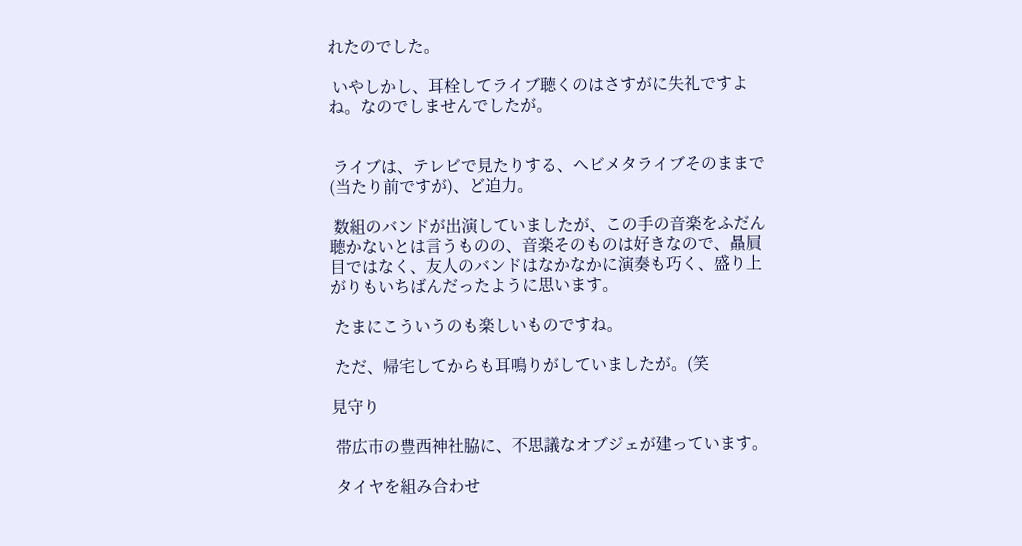れたのでした。

 いやしかし、耳栓してライブ聴くのはさすがに失礼ですよね。なのでしませんでしたが。


 ライブは、テレビで見たりする、ヘビメタライブそのままで(当たり前ですが)、ど迫力。

 数組のバンドが出演していましたが、この手の音楽をふだん聴かないとは言うものの、音楽そのものは好きなので、贔屓目ではなく、友人のバンドはなかなかに演奏も巧く、盛り上がりもいちばんだったように思います。

 たまにこういうのも楽しいものですね。

 ただ、帰宅してからも耳鳴りがしていましたが。(笑

見守り

 帯広市の豊西神社脇に、不思議なオブジェが建っています。

 タイヤを組み合わせ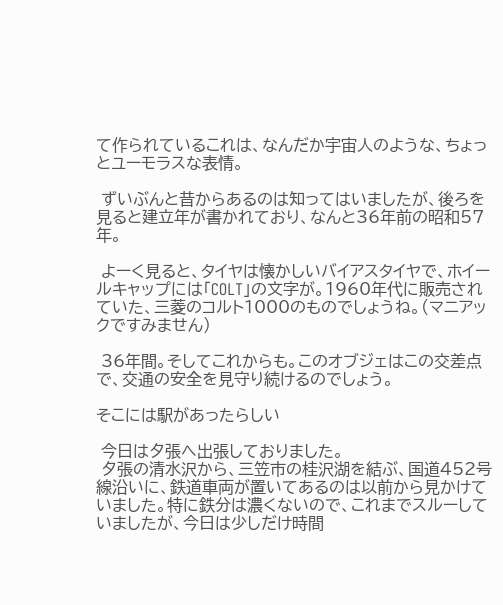て作られているこれは、なんだか宇宙人のような、ちょっとユーモラスな表情。

 ずいぶんと昔からあるのは知ってはいましたが、後ろを見ると建立年が書かれており、なんと36年前の昭和57年。

 よーく見ると、タイヤは懐かしいバイアスタイヤで、ホイールキャップには「COLT」の文字が。1960年代に販売されていた、三菱のコルト1000のものでしょうね。(マニアックですみません)

 36年間。そしてこれからも。このオブジェはこの交差点で、交通の安全を見守り続けるのでしょう。

そこには駅があったらしい

 今日は夕張へ出張しておりました。
 夕張の清水沢から、三笠市の桂沢湖を結ぶ、国道452号線沿いに、鉄道車両が置いてあるのは以前から見かけていました。特に鉄分は濃くないので、これまでスルーしていましたが、今日は少しだけ時間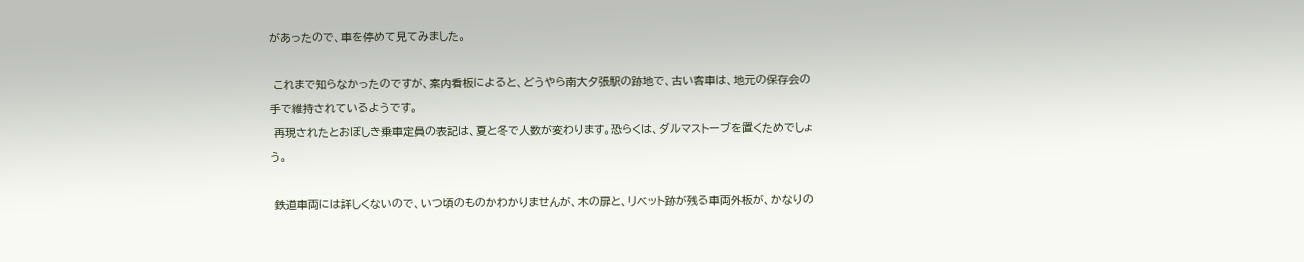があったので、車を停めて見てみました。

 これまで知らなかったのですが、案内看板によると、どうやら南大夕張駅の跡地で、古い客車は、地元の保存会の手で維持されているようです。
 再現されたとおぼしき乗車定員の表記は、夏と冬で人数が変わります。恐らくは、ダルマストーブを置くためでしょう。

 鉄道車両には詳しくないので、いつ頃のものかわかりませんが、木の扉と、リベット跡が残る車両外板が、かなりの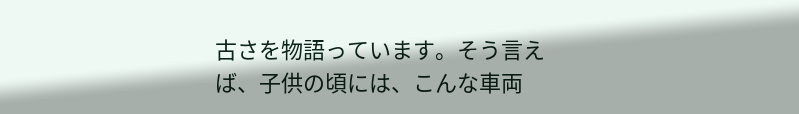古さを物語っています。そう言えば、子供の頃には、こんな車両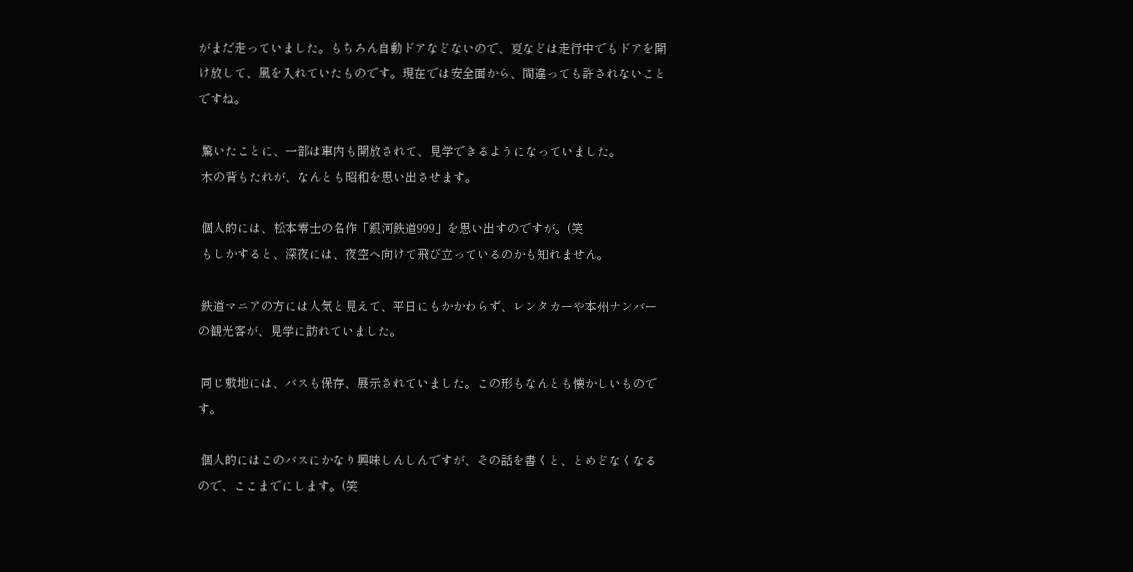がまだ走っていました。もちろん自動ドアなどないので、夏などは走行中でもドアを開け放して、風を入れていたものです。現在では安全面から、間違っても許されないことですね。

 驚いたことに、一部は車内も開放されて、見学できるようになっていました。
 木の背もたれが、なんとも昭和を思い出させます。

 個人的には、松本零士の名作「銀河鉄道999」を思い出すのですが。(笑
 もしかすると、深夜には、夜空へ向けて飛び立っているのかも知れません。

 鉄道マニアの方には人気と見えて、平日にもかかわらず、レンタカーや本州ナンバーの観光客が、見学に訪れていました。

 同じ敷地には、バスも保存、展示されていました。この形もなんとも懐かしいものです。

 個人的にはこのバスにかなり興味しんしんですが、その話を書くと、とめどなくなるので、ここまでにします。(笑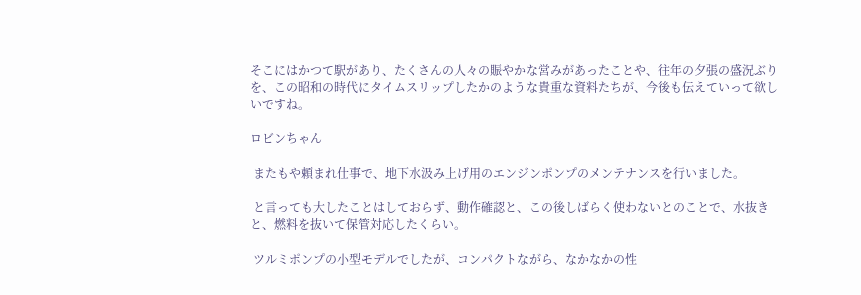そこにはかつて駅があり、たくさんの人々の賑やかな営みがあったことや、往年の夕張の盛況ぶりを、この昭和の時代にタイムスリップしたかのような貴重な資料たちが、今後も伝えていって欲しいですね。

ロビンちゃん

 またもや頼まれ仕事で、地下水汲み上げ用のエンジンポンプのメンテナンスを行いました。

 と言っても大したことはしておらず、動作確認と、この後しばらく使わないとのことで、水抜きと、燃料を抜いて保管対応したくらい。

 ツルミポンプの小型モデルでしたが、コンパクトながら、なかなかの性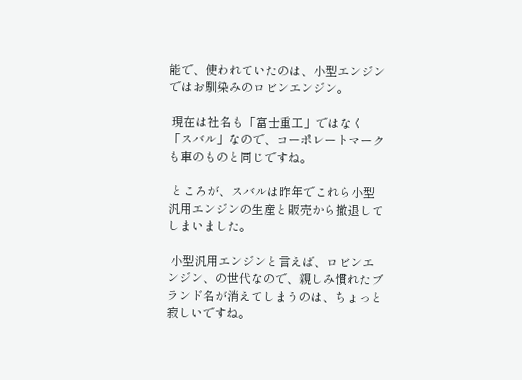能で、使われていたのは、小型エンジンではお馴染みのロビンエンジン。

 現在は社名も「富士重工」ではなく「スバル」なので、コーポレートマークも車のものと同じですね。

 ところが、スバルは昨年でこれら小型汎用エンジンの生産と販売から撤退してしまいました。

 小型汎用エンジンと言えば、ロビンエンジン、の世代なので、親しみ慣れたブランド名が消えてしまうのは、ちょっと寂しいですね。